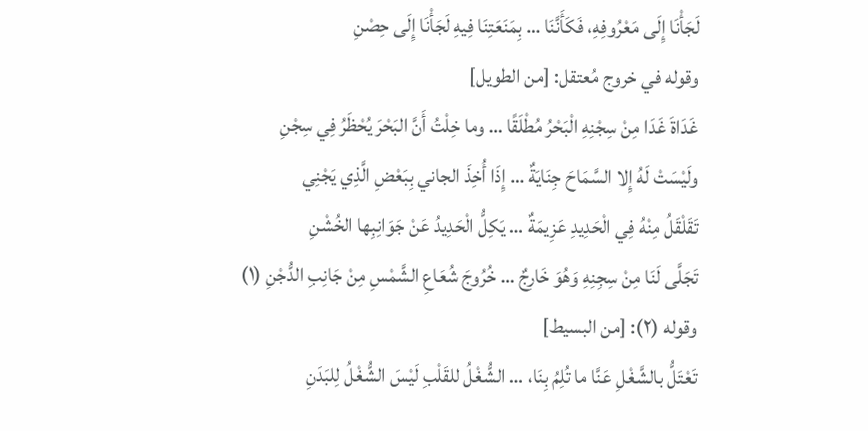لَجَأْنَا إِلَى مَعْرُوفِهِ، فَكَأَنَّنَا … بِمَنَعَتِنَا فِيهِ لَجَأْنَا إِلَى حِصْنِ
وقوله في خروج مُعتقل: [من الطويل]
غَدَاةَ غَدَا مِنْ سِجْنِهِ الْبَحْرُ مُطْلَقًا … وما خِلْتُ أَنَّ البَحْرَ يُحْظَرُ فِي سِجْنِ
ولَيْسَتْ لَهُ إِلا السَّمَاحَ جِنَايَةٌ … إِذَا أُخِذَ الجاني بِبَعْضِ الَّذِي يَجْنِي
تَقَلْقَلُ مِنْهُ فِي الْحَدِيدِ عَزِيمَةٌ … يَكِلُّ الْحَدِيدُ عَنْ جَوَانِبِها الخُشْنِ
تَجَلَّى لَنَا مِنْ سِجِنِهِ وَهُوَ خَارِجٌ … خُرُوجَ شُعَاعِ الشَّمْسِ مِنْ جَانِبِ الدُّجْنِ (١)
وقوله (٢): [من البسيط]
تَعْتَلُّ بالشَّغْلِ عَنَّا ما تُلِمُ بِنَا، … الشُّغْلُ للقَلْبِ لَيْسَ الشُّغْلُ لِلبَدَنِ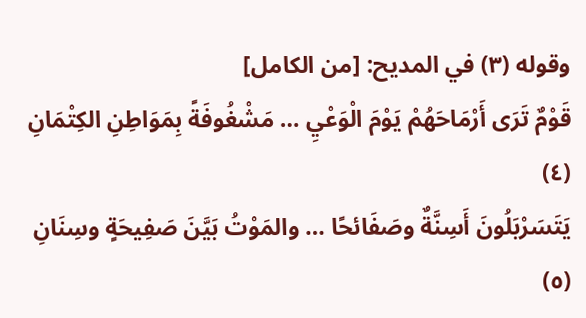وقوله (٣) في المديح: [من الكامل]
قَوْمٌ تَرَى أَرْمَاحَهُمْ يَوْمَ الْوَعْيِ … مَشْغُوفَةً بِمَوَاطِنِ الكِتْمَانِ (٤)
يَتَسَرْبَلُونَ أَسِنَّةٌ وصَفَائحًا … والمَوْتُ بَيَّنَ صَفِيحَةٍ وسِنَانِ (٥)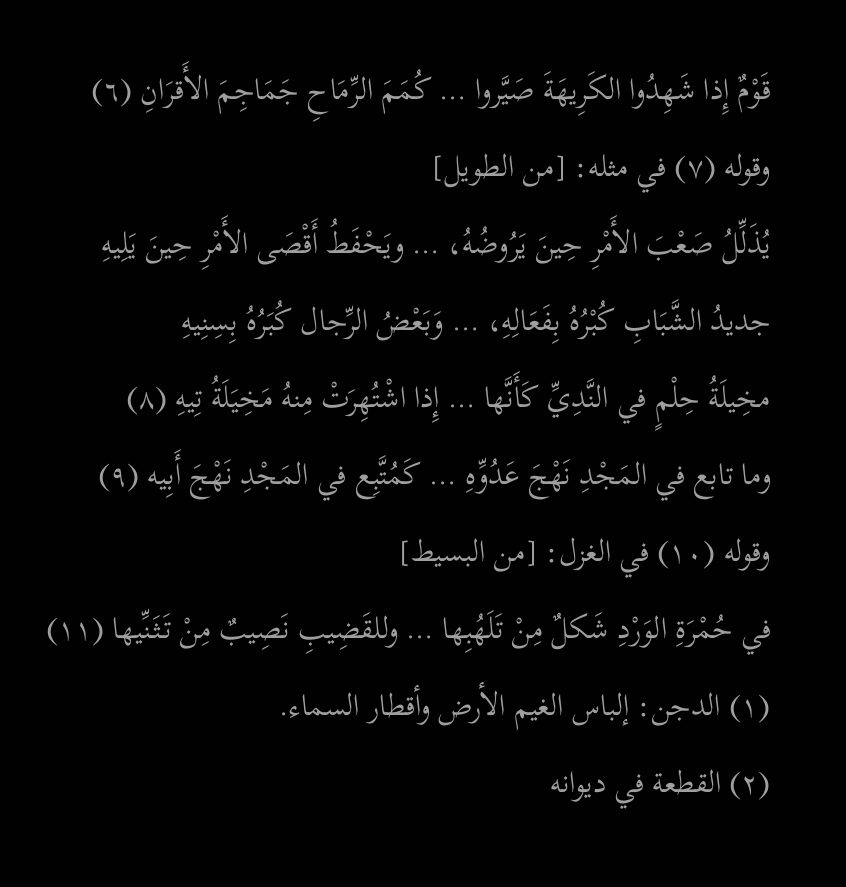قَوْمٌ إِذا شَهِدُوا الكَرِيهَةَ صَيَّروا … كُمَمَ الرِّمَاحِ جَمَاجِمَ الأَقرَانِ (٦)
وقوله (٧) في مثله: [من الطويل]
يُذَلِّلُ صَعْبَ الأَمْرِ حِينَ يَرُوضُهُ، … ويَحْفَطُ أَقْصَى الأَمْرِ حِينَ يَلِيهِ
جديدُ الشَّبَابِ كُبْرُهُ بِفَعَالِهِ، … وَبَعْضُ الرِّجال كُبَرُهُ بِسِنِيهِ
مخِيلَةُ حِلْمٍ في النَّدِيِّ كَأَنَّها … إِذا اشْتُهِرَتْ مِنهُ مَخِيَلَةُ تِيهِ (٨)
وما تابع في المَجْدِ نَهْجَ عَدُوِّهِ … كَمُتَّبِع في المَجْدِ نَهْجَ أَبِيه (٩)
وقوله (١٠) في الغزل: [من البسيط]
في حُمْرَةِ الوَرْدِ شَكلٌ مِنْ تَلَهُبِها … وللقَضِيبِ نَصِيبٌ مِنْ تَثَنِّيها (١١)
(١) الدجن: إلباس الغيم الأرض وأقطار السماء.
(٢) القطعة في ديوانه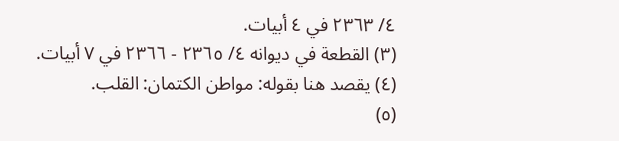٤/ ٢٣٦٣ في ٤ أبيات.
(٣) القطعة في ديوانه ٤/ ٢٣٦٥ - ٢٣٦٦ في ٧ أبيات.
(٤) يقصد هنا بقوله: مواطن الكتمان: القلب.
(٥)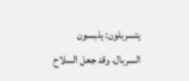يتسربلون: يلبسون السربال، وقد جعل السلاح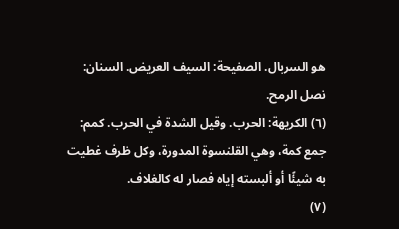هو السربال. الصفيحة: السيف العريض. السنان: نصل الرمح.
(٦) الكريهة: الحرب. وقيل الشدة في الحرب. كمم: جمع كمة، وهي القلنسوة المدورة، وكل ظرف غطيت به شيئًا أو ألبسته إياه فصار له كالغلاف.
(٧)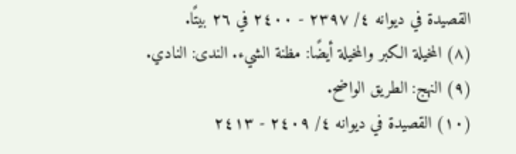القصيدة في ديوانه ٤/ ٢٣٩٧ - ٢٤٠٠ في ٢٦ بيتًا.
(٨) المخيلة الكبر والمخيلة أيضًا: مظنة الشيء. الندى: النادي.
(٩) النهج: الطريق الواضح.
(١٠) القصيدة في ديوانه ٤/ ٢٤٠٩ - ٢٤١٣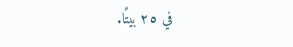في ٢٥ بيتًا.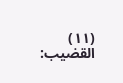(١١) القضيب: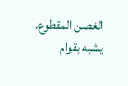الغصن المقطوع. يشبه بقوام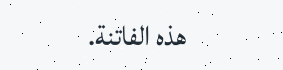هذه الفاتنة.